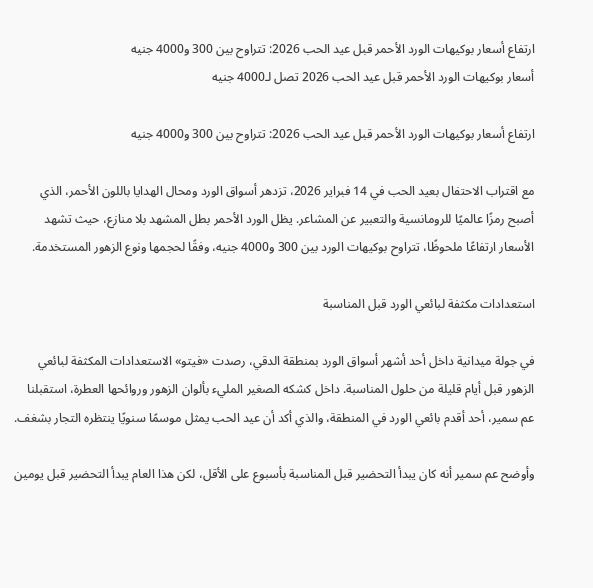ارتفاع أسعار بوكيهات الورد الأحمر قبل عيد الحب 2026: تتراوح بين 300 و4000 جنيه
أسعار بوكيهات الورد الأحمر قبل عيد الحب 2026 تصل لـ4000 جنيه

ارتفاع أسعار بوكيهات الورد الأحمر قبل عيد الحب 2026: تتراوح بين 300 و4000 جنيه

مع اقتراب الاحتفال بعيد الحب في 14 فبراير 2026، تزدهر أسواق الورد ومحال الهدايا باللون الأحمر، الذي أصبح رمزًا عالميًا للرومانسية والتعبير عن المشاعر. يظل الورد الأحمر بطل المشهد بلا منازع، حيث تشهد الأسعار ارتفاعًا ملحوظًا، تتراوح بوكيهات الورد بين 300 و4000 جنيه، وفقًا لحجمها ونوع الزهور المستخدمة.

استعدادات مكثفة لبائعي الورد قبل المناسبة

في جولة ميدانية داخل أحد أشهر أسواق الورد بمنطقة الدقي، رصدت «فيتو» الاستعدادات المكثفة لبائعي الزهور قبل أيام قليلة من حلول المناسبة. داخل كشكه الصغير المليء بألوان الزهور وروائحها العطرة، استقبلنا عم سمير، أحد أقدم بائعي الورد في المنطقة، والذي أكد أن عيد الحب يمثل موسمًا سنويًا ينتظره التجار بشغف.

وأوضح عم سمير أنه كان يبدأ التحضير قبل المناسبة بأسبوع على الأقل، لكن هذا العام يبدأ التحضير قبل يومين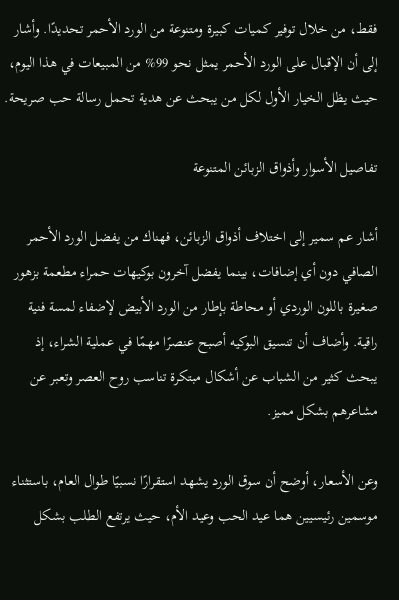فقط، من خلال توفير كميات كبيرة ومتنوعة من الورد الأحمر تحديدًا. وأشار إلى أن الإقبال على الورد الأحمر يمثل نحو 99% من المبيعات في هذا اليوم، حيث يظل الخيار الأول لكل من يبحث عن هدية تحمل رسالة حب صريحة.

تفاصيل الأسوار وأذواق الزبائن المتنوعة

أشار عم سمير إلى اختلاف أذواق الزبائن، فهناك من يفضل الورد الأحمر الصافي دون أي إضافات، بينما يفضل آخرون بوكيهات حمراء مطعمة بزهور صغيرة باللون الوردي أو محاطة بإطار من الورد الأبيض لإضفاء لمسة فنية راقية. وأضاف أن تنسيق البوكيه أصبح عنصرًا مهمًا في عملية الشراء، إذ يبحث كثير من الشباب عن أشكال مبتكرة تناسب روح العصر وتعبر عن مشاعرهم بشكل مميز.

وعن الأسعار، أوضح أن سوق الورد يشهد استقرارًا نسبيًا طوال العام، باستثناء موسمين رئيسيين هما عيد الحب وعيد الأم، حيث يرتفع الطلب بشكل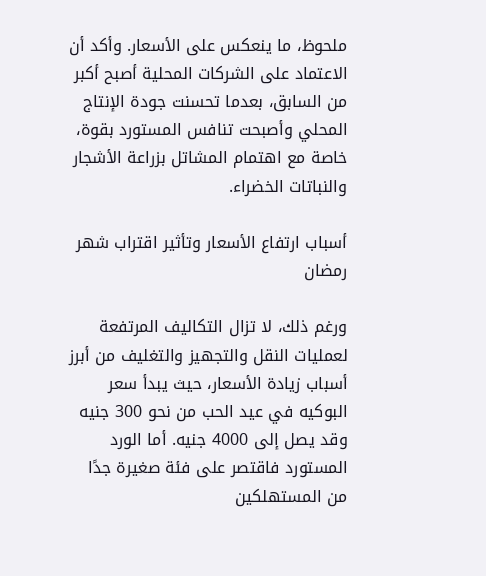ملحوظ، ما ينعكس على الأسعار. وأكد أن الاعتماد على الشركات المحلية أصبح أكبر من السابق، بعدما تحسنت جودة الإنتاج المحلي وأصبحت تنافس المستورد بقوة، خاصة مع اهتمام المشاتل بزراعة الأشجار والنباتات الخضراء.

أسباب ارتفاع الأسعار وتأثير اقتراب شهر رمضان

ورغم ذلك، لا تزال التكاليف المرتفعة لعمليات النقل والتجهيز والتغليف من أبرز أسباب زيادة الأسعار، حيث يبدأ سعر البوكيه في عيد الحب من نحو 300 جنيه وقد يصل إلى 4000 جنيه. أما الورد المستورد فاقتصر على فئة صغيرة جدًا من المستهلكين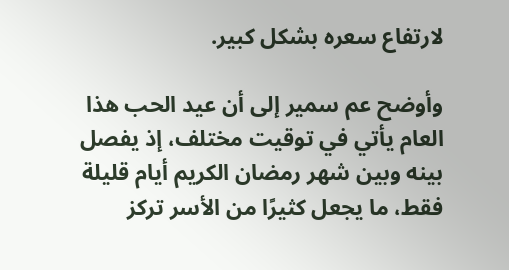لارتفاع سعره بشكل كبير.

وأوضح عم سمير إلى أن عيد الحب هذا العام يأتي في توقيت مختلف، إذ يفصل بينه وبين شهر رمضان الكريم أيام قليلة فقط، ما يجعل كثيرًا من الأسر تركز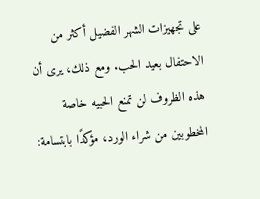على تجهيزات الشهر الفضيل أكثر من الاحتفال بعيد الحب. ومع ذلك، يرى أن هذه الظروف لن تمنع الحبيه خاصة المخطوبين من شراء الورد، مؤكدًا بابتسامة: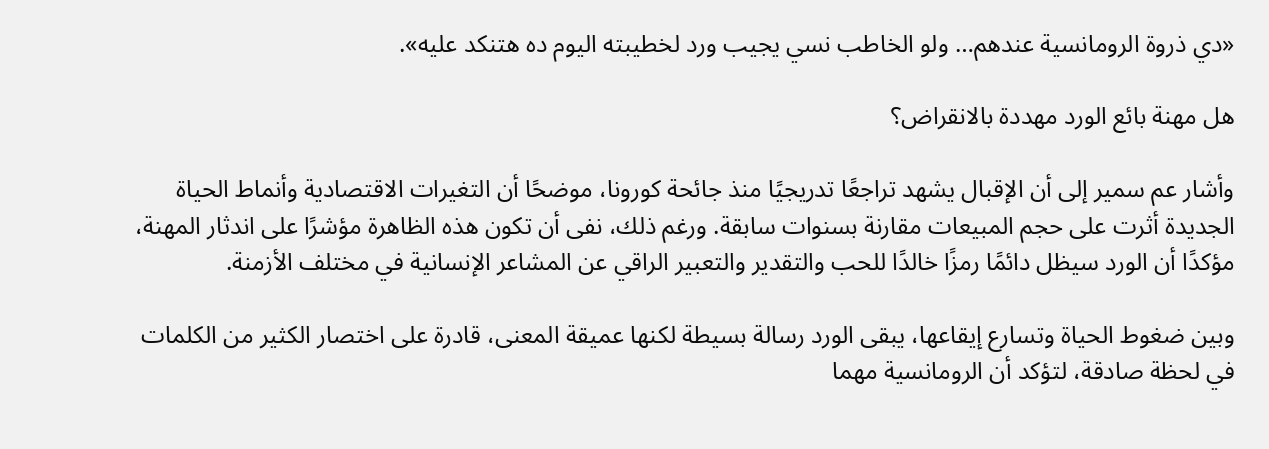«دي ذروة الرومانسية عندهم… ولو الخاطب نسي يجيب ورد لخطيبته اليوم ده هتنكد عليه».

هل مهنة بائع الورد مهددة بالانقراض؟

وأشار عم سمير إلى أن الإقبال يشهد تراجعًا تدريجيًا منذ جائحة كورونا، موضحًا أن التغيرات الاقتصادية وأنماط الحياة الجديدة أثرت على حجم المبيعات مقارنة بسنوات سابقة. ورغم ذلك، نفى أن تكون هذه الظاهرة مؤشرًا على اندثار المهنة، مؤكدًا أن الورد سيظل دائمًا رمزًا خالدًا للحب والتقدير والتعبير الراقي عن المشاعر الإنسانية في مختلف الأزمنة.

وبين ضغوط الحياة وتسارع إيقاعها، يبقى الورد رسالة بسيطة لكنها عميقة المعنى، قادرة على اختصار الكثير من الكلمات في لحظة صادقة، لتؤكد أن الرومانسية مهما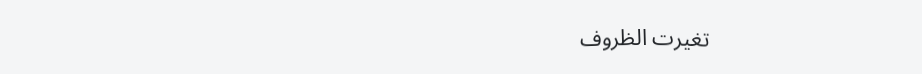تغيرت الظروف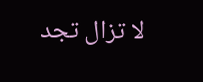لا تزال تجد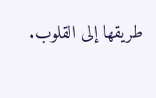طريقها إلى القلوب.